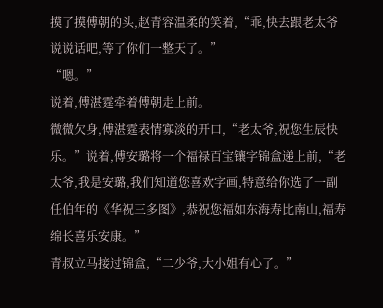摸了摸傅朝的头,赵青容温柔的笑着,“乖,快去跟老太爷说说话吧,等了你们一整天了。”
“嗯。”
说着,傅湛霆牵着傅朝走上前。
微微欠身,傅湛霆表情寡淡的开口,“老太爷,祝您生辰快乐。”说着,傅安璐将一个福禄百宝镶字锦盒递上前,“老太爷,我是安璐,我们知道您喜欢字画,特意给你选了一副任伯年的《华祝三多图》,恭祝您福如东海寿比南山,福寿绵长喜乐安康。”
青叔立马接过锦盒,“二少爷,大小姐有心了。”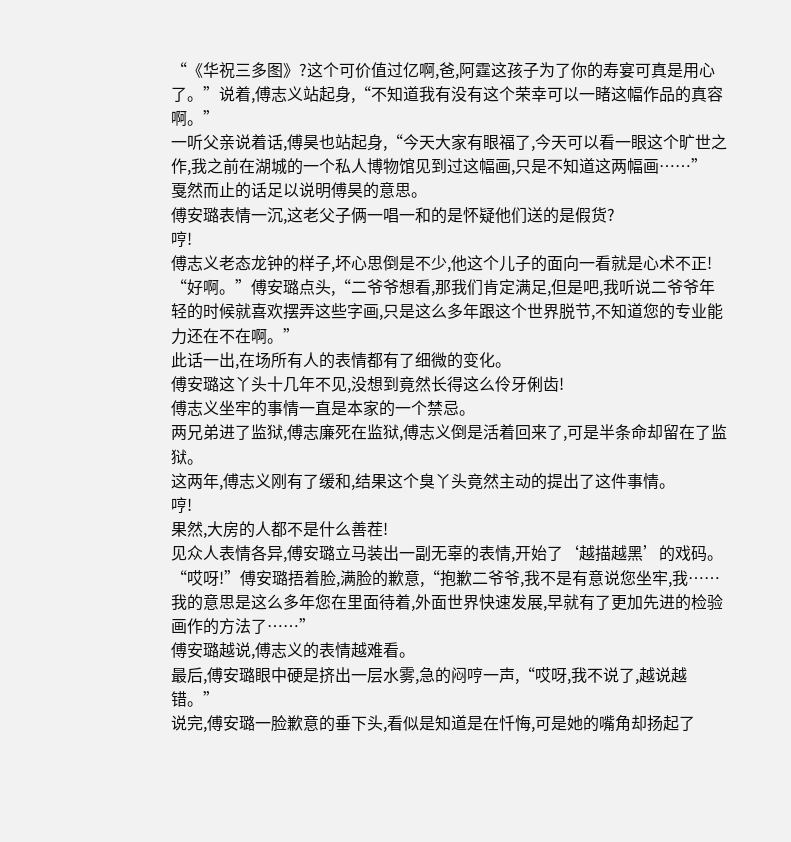“《华祝三多图》?这个可价值过亿啊,爸,阿霆这孩子为了你的寿宴可真是用心了。”说着,傅志义站起身,“不知道我有没有这个荣幸可以一睹这幅作品的真容啊。”
一听父亲说着话,傅昊也站起身,“今天大家有眼福了,今天可以看一眼这个旷世之作,我之前在湖城的一个私人博物馆见到过这幅画,只是不知道这两幅画……”
戛然而止的话足以说明傅昊的意思。
傅安璐表情一沉,这老父子俩一唱一和的是怀疑他们送的是假货?
哼!
傅志义老态龙钟的样子,坏心思倒是不少,他这个儿子的面向一看就是心术不正!
“好啊。”傅安璐点头,“二爷爷想看,那我们肯定满足,但是吧,我听说二爷爷年轻的时候就喜欢摆弄这些字画,只是这么多年跟这个世界脱节,不知道您的专业能力还在不在啊。”
此话一出,在场所有人的表情都有了细微的变化。
傅安璐这丫头十几年不见,没想到竟然长得这么伶牙俐齿!
傅志义坐牢的事情一直是本家的一个禁忌。
两兄弟进了监狱,傅志廉死在监狱,傅志义倒是活着回来了,可是半条命却留在了监狱。
这两年,傅志义刚有了缓和,结果这个臭丫头竟然主动的提出了这件事情。
哼!
果然,大房的人都不是什么善茬!
见众人表情各异,傅安璐立马装出一副无辜的表情,开始了‘越描越黑’的戏码。
“哎呀!”傅安璐捂着脸,满脸的歉意,“抱歉二爷爷,我不是有意说您坐牢,我……我的意思是这么多年您在里面待着,外面世界快速发展,早就有了更加先进的检验画作的方法了……”
傅安璐越说,傅志义的表情越难看。
最后,傅安璐眼中硬是挤出一层水雾,急的闷哼一声,“哎呀,我不说了,越说越错。”
说完,傅安璐一脸歉意的垂下头,看似是知道是在忏悔,可是她的嘴角却扬起了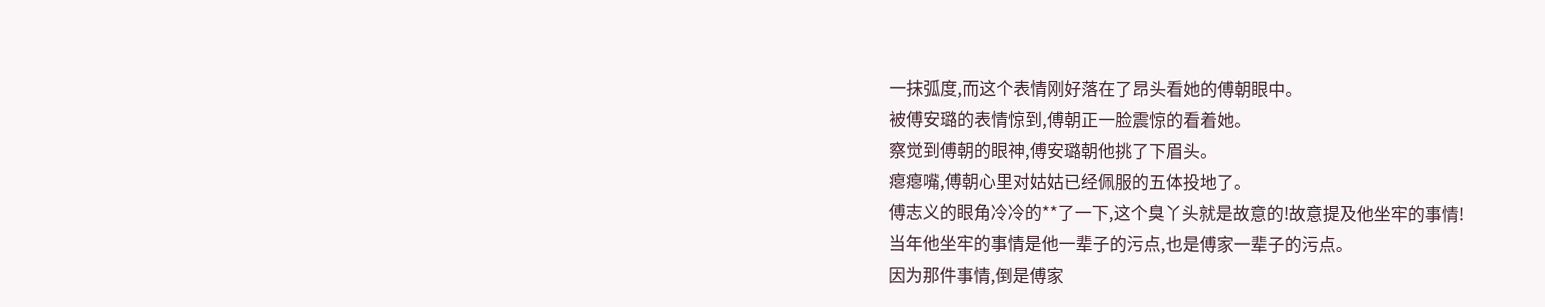一抹弧度,而这个表情刚好落在了昂头看她的傅朝眼中。
被傅安璐的表情惊到,傅朝正一脸震惊的看着她。
察觉到傅朝的眼神,傅安璐朝他挑了下眉头。
瘪瘪嘴,傅朝心里对姑姑已经佩服的五体投地了。
傅志义的眼角冷冷的**了一下,这个臭丫头就是故意的!故意提及他坐牢的事情!
当年他坐牢的事情是他一辈子的污点,也是傅家一辈子的污点。
因为那件事情,倒是傅家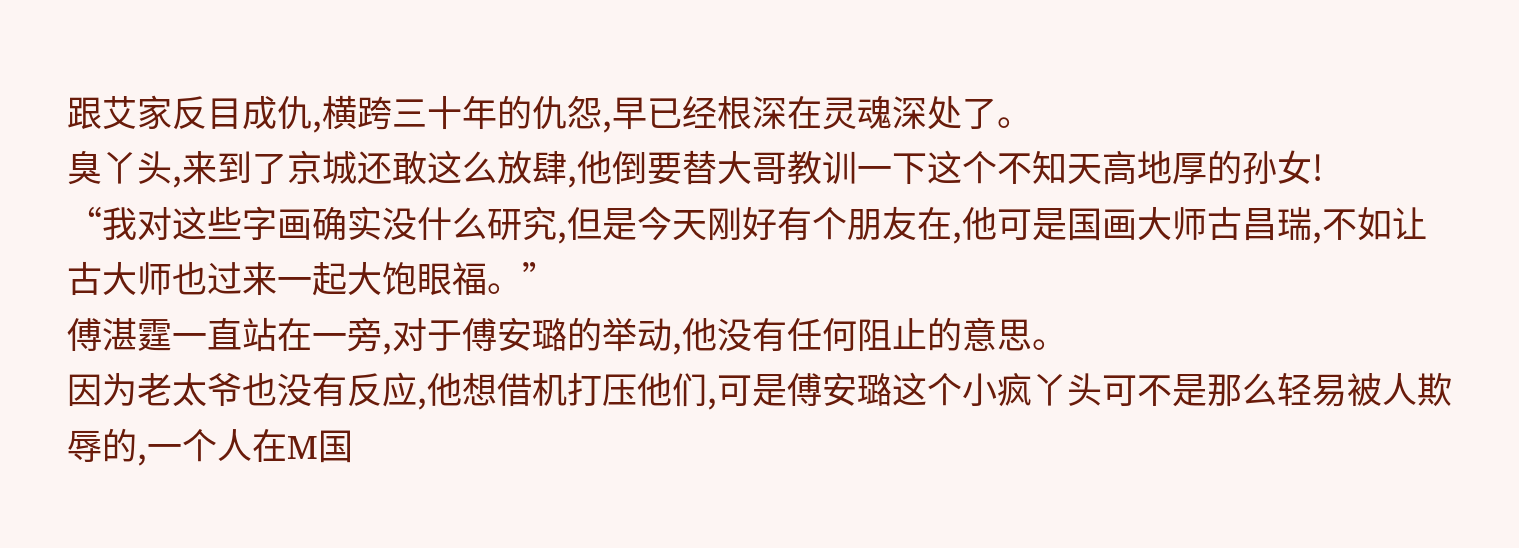跟艾家反目成仇,横跨三十年的仇怨,早已经根深在灵魂深处了。
臭丫头,来到了京城还敢这么放肆,他倒要替大哥教训一下这个不知天高地厚的孙女!
“我对这些字画确实没什么研究,但是今天刚好有个朋友在,他可是国画大师古昌瑞,不如让古大师也过来一起大饱眼福。”
傅湛霆一直站在一旁,对于傅安璐的举动,他没有任何阻止的意思。
因为老太爷也没有反应,他想借机打压他们,可是傅安璐这个小疯丫头可不是那么轻易被人欺辱的,一个人在M国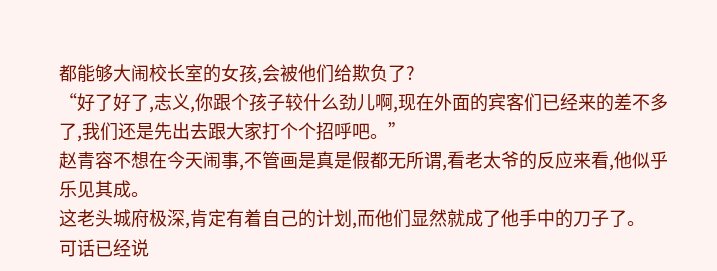都能够大闹校长室的女孩,会被他们给欺负了?
“好了好了,志义,你跟个孩子较什么劲儿啊,现在外面的宾客们已经来的差不多了,我们还是先出去跟大家打个个招呼吧。”
赵青容不想在今天闹事,不管画是真是假都无所谓,看老太爷的反应来看,他似乎乐见其成。
这老头城府极深,肯定有着自己的计划,而他们显然就成了他手中的刀子了。
可话已经说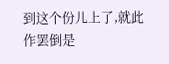到这个份儿上了,就此作罢倒是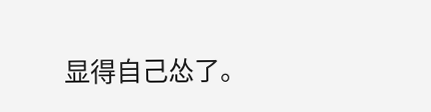显得自己怂了。